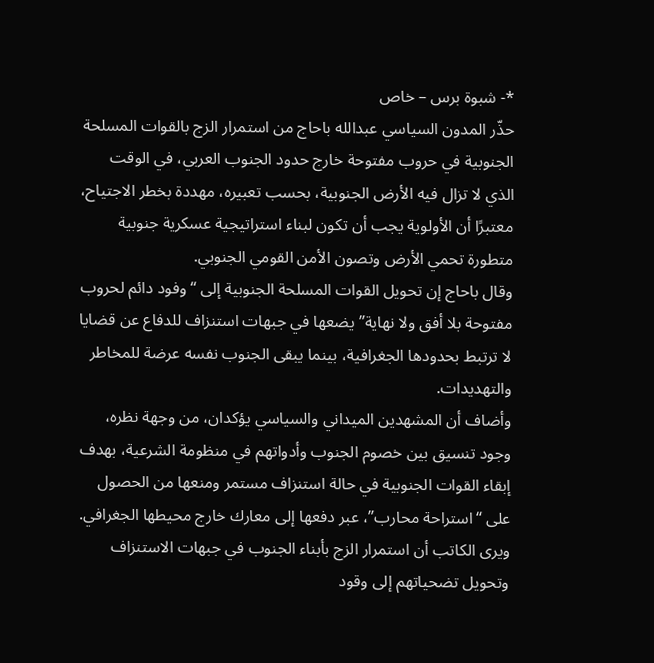*- شبوة برس – خاص
حذّر المدون السياسي عبدالله باحاج من استمرار الزج بالقوات المسلحة الجنوبية في حروب مفتوحة خارج حدود الجنوب العربي، في الوقت الذي لا تزال فيه الأرض الجنوبية، بحسب تعبيره، مهددة بخطر الاجتياح، معتبرًا أن الأولوية يجب أن تكون لبناء استراتيجية عسكرية جنوبية متطورة تحمي الأرض وتصون الأمن القومي الجنوبي.
وقال باحاج إن تحويل القوات المسلحة الجنوبية إلى “وفود دائم لحروب مفتوحة بلا أفق ولا نهاية” يضعها في جبهات استنزاف للدفاع عن قضايا لا ترتبط بحدودها الجغرافية، بينما يبقى الجنوب نفسه عرضة للمخاطر والتهديدات.
وأضاف أن المشهدين الميداني والسياسي يؤكدان، من وجهة نظره، وجود تنسيق بين خصوم الجنوب وأدواتهم في منظومة الشرعية، بهدف إبقاء القوات الجنوبية في حالة استنزاف مستمر ومنعها من الحصول على “استراحة محارب”، عبر دفعها إلى معارك خارج محيطها الجغرافي.
ويرى الكاتب أن استمرار الزج بأبناء الجنوب في جبهات الاستنزاف وتحويل تضحياتهم إلى وقود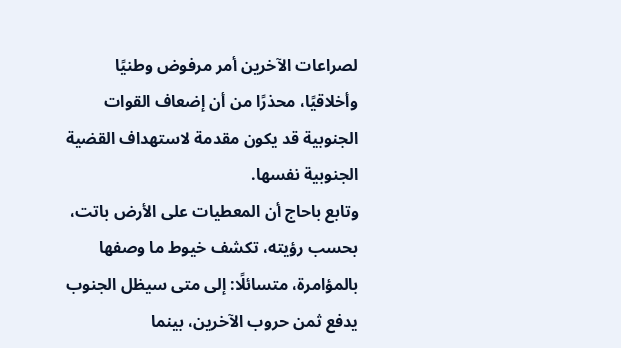لصراعات الآخرين أمر مرفوض وطنيًا وأخلاقيًا، محذرًا من أن إضعاف القوات الجنوبية قد يكون مقدمة لاستهداف القضية الجنوبية نفسها.
وتابع باحاج أن المعطيات على الأرض باتت، بحسب رؤيته، تكشف خيوط ما وصفها بالمؤامرة، متسائلًا: إلى متى سيظل الجنوب يدفع ثمن حروب الآخرين، بينما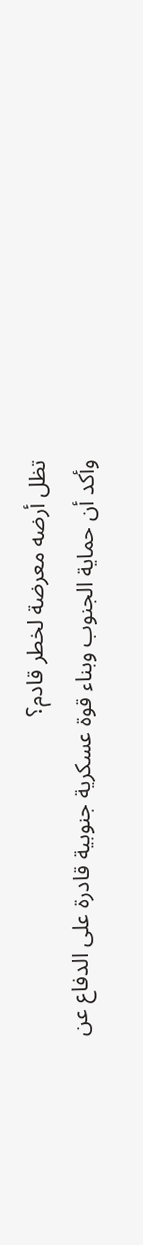تظل أرضه معرضة لخطر قادم؟
وأكد أن حماية الجنوب وبناء قوة عسكرية جنوبية قادرة على الدفاع عن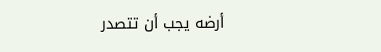أرضه يجب أن تتصدر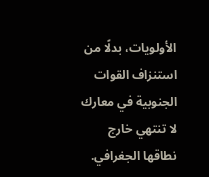الأولويات، بدلًا من استنزاف القوات الجنوبية في معارك لا تنتهي خارج نطاقها الجغرافي.